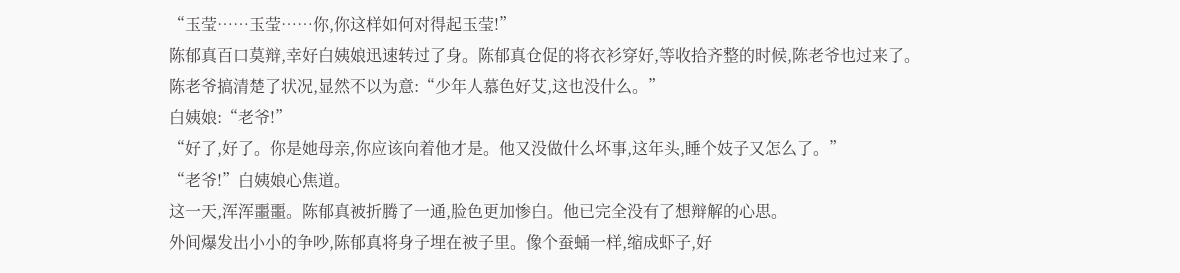“玉莹……玉莹……你,你这样如何对得起玉莹!”
陈郁真百口莫辩,幸好白姨娘迅速转过了身。陈郁真仓促的将衣衫穿好,等收拾齐整的时候,陈老爷也过来了。
陈老爷搞清楚了状况,显然不以为意:“少年人慕色好艾,这也没什么。”
白姨娘:“老爷!”
“好了,好了。你是她母亲,你应该向着他才是。他又没做什么坏事,这年头,睡个妓子又怎么了。”
“老爷!”白姨娘心焦道。
这一天,浑浑噩噩。陈郁真被折腾了一通,脸色更加惨白。他已完全没有了想辩解的心思。
外间爆发出小小的争吵,陈郁真将身子埋在被子里。像个蚕蛹一样,缩成虾子,好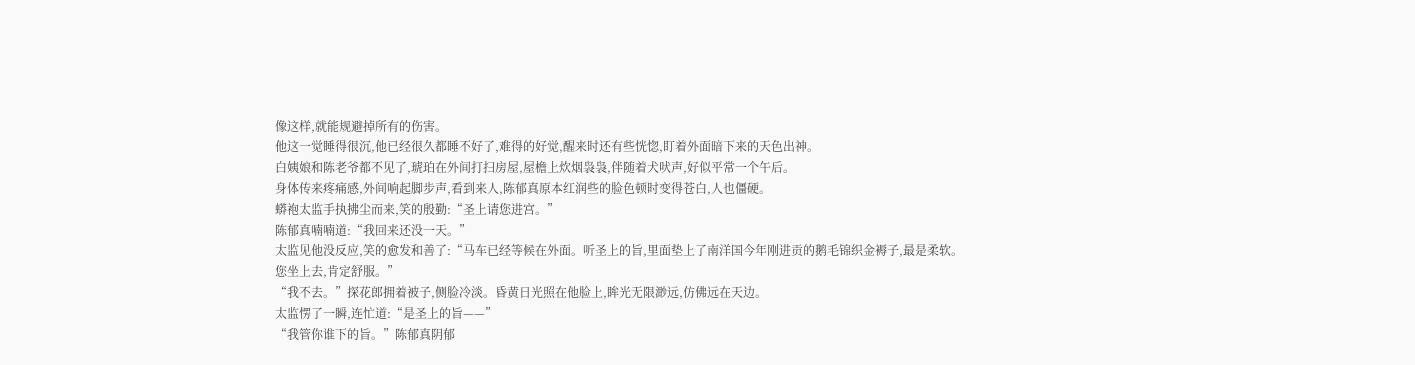像这样,就能规避掉所有的伤害。
他这一觉睡得很沉,他已经很久都睡不好了,难得的好觉,醒来时还有些恍惚,盯着外面暗下来的天色出神。
白姨娘和陈老爷都不见了,琥珀在外间打扫房屋,屋檐上炊烟袅袅,伴随着犬吠声,好似平常一个午后。
身体传来疼痛感,外间响起脚步声,看到来人,陈郁真原本红润些的脸色顿时变得苍白,人也僵硬。
蟒袍太监手执拂尘而来,笑的殷勤:“圣上请您进宫。”
陈郁真喃喃道:“我回来还没一天。”
太监见他没反应,笑的愈发和善了:“马车已经等候在外面。听圣上的旨,里面垫上了南洋国今年刚进贡的鹅毛锦织金褥子,最是柔软。您坐上去,肯定舒服。”
“我不去。”探花郎拥着被子,侧脸冷淡。昏黄日光照在他脸上,眸光无限渺远,仿佛远在天边。
太监愣了一瞬,连忙道:“是圣上的旨——”
“我管你谁下的旨。”陈郁真阴郁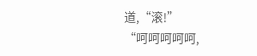道,“滚!”
“呵呵呵呵呵,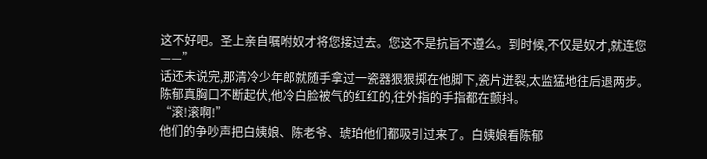这不好吧。圣上亲自嘱咐奴才将您接过去。您这不是抗旨不遵么。到时候,不仅是奴才,就连您——”
话还未说完,那清冷少年郎就随手拿过一瓷器狠狠掷在他脚下,瓷片迸裂,太监猛地往后退两步。
陈郁真胸口不断起伏,他冷白脸被气的红红的,往外指的手指都在颤抖。
“滚!滚啊!”
他们的争吵声把白姨娘、陈老爷、琥珀他们都吸引过来了。白姨娘看陈郁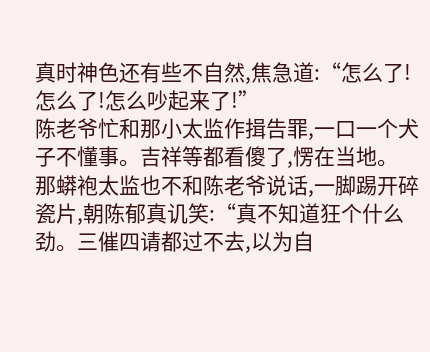真时神色还有些不自然,焦急道:“怎么了!怎么了!怎么吵起来了!”
陈老爷忙和那小太监作揖告罪,一口一个犬子不懂事。吉祥等都看傻了,愣在当地。
那蟒袍太监也不和陈老爷说话,一脚踢开碎瓷片,朝陈郁真讥笑:“真不知道狂个什么劲。三催四请都过不去,以为自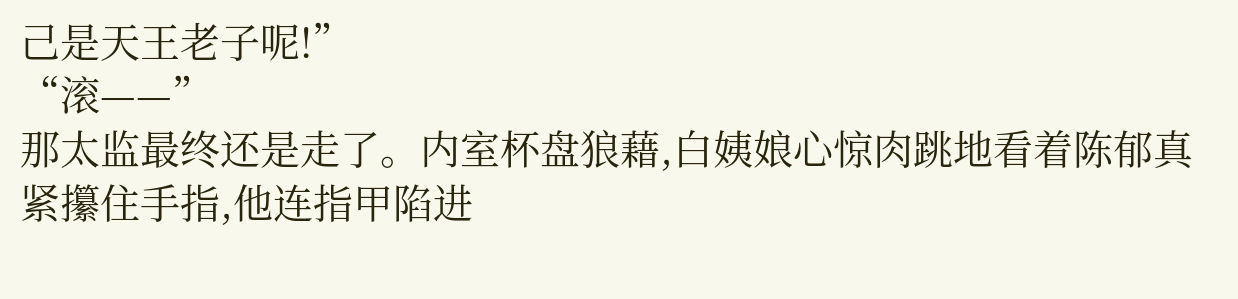己是天王老子呢!”
“滚——”
那太监最终还是走了。内室杯盘狼藉,白姨娘心惊肉跳地看着陈郁真紧攥住手指,他连指甲陷进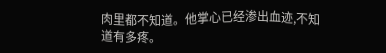肉里都不知道。他掌心已经渗出血迹,不知道有多疼。